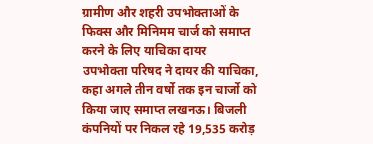ग्रामीण और शहरी उपभोक्ताओं के फिक्स और मिनिमम चार्ज को समाप्त करने के लिए याचिका दायर
उपभोक्ता परिषद ने दायर की याचिका, कहा अगले तीन वर्षो तक इन चार्जो को किया जाए समाप्त लखनऊ। बिजली कंपनियों पर निकल रहे 19,535 करोड़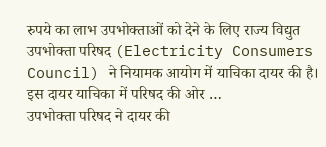रुपये का लाभ उपभोक्ताओं को देने के लिए राज्य विद्युत उपभोक्ता परिषद (Electricity Consumers Council) ने नियामक आयोग में याचिका दायर की है। इस दायर याचिका में परिषद की ओर …
उपभोक्ता परिषद ने दायर की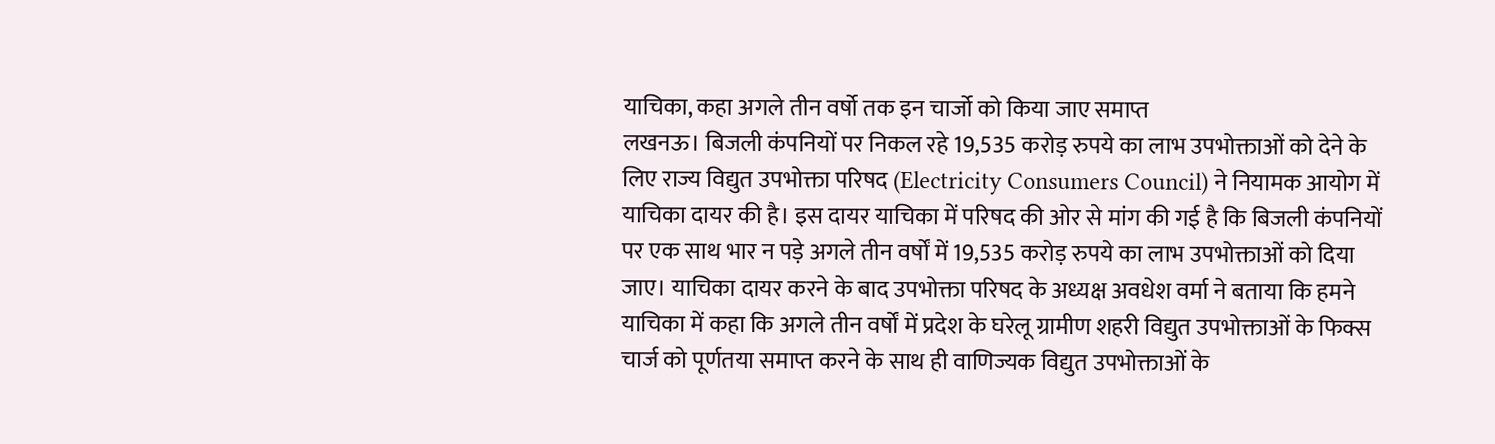याचिका, कहा अगले तीन वर्षो तक इन चार्जो को किया जाए समाप्त
लखनऊ। बिजली कंपनियों पर निकल रहे 19,535 करोड़ रुपये का लाभ उपभोक्ताओं को देने के लिए राज्य विद्युत उपभोक्ता परिषद (Electricity Consumers Council) ने नियामक आयोग में याचिका दायर की है। इस दायर याचिका में परिषद की ओर से मांग की गई है कि बिजली कंपनियों पर एक साथ भार न पड़े अगले तीन वर्षों में 19,535 करोड़ रुपये का लाभ उपभोक्ताओं को दिया जाए। याचिका दायर करने के बाद उपभोक्ता परिषद के अध्यक्ष अवधेश वर्मा ने बताया कि हमने याचिका में कहा कि अगले तीन वर्षों में प्रदेश के घरेलू ग्रामीण शहरी विद्युत उपभोक्ताओं के फिक्स चार्ज को पूर्णतया समाप्त करने के साथ ही वाणिज्यक विद्युत उपभोक्ताओं के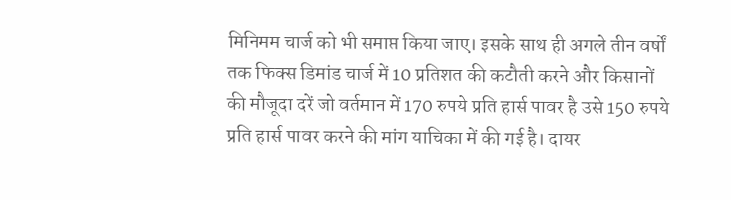मिनिमम चार्ज को भी समाप्त किया जाए। इसके साथ ही अगले तीन वर्षों तक फिक्स डिमांड चार्ज में 10 प्रतिशत की कटौती करने और किसानों की मौजूदा दरें जो वर्तमान में 170 रुपये प्रति हार्स पावर है उसे 150 रुपये प्रति हार्स पावर करने की मांग याचिका में की गई है। दायर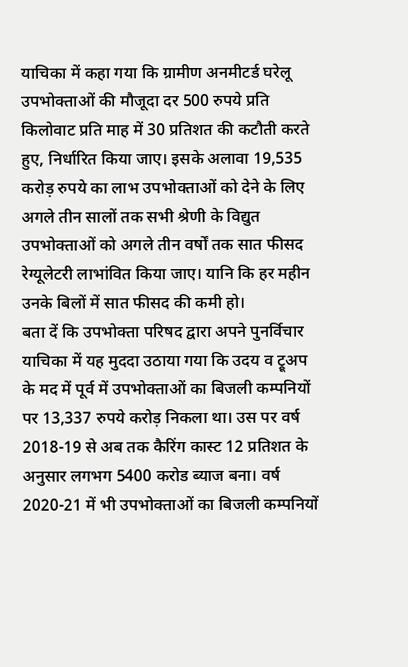याचिका में कहा गया कि ग्रामीण अनमीटर्ड घरेलू उपभोक्ताओं की मौजूदा दर 500 रुपये प्रति किलोवाट प्रति माह में 30 प्रतिशत की कटौती करते हुए, निर्धारित किया जाए। इसके अलावा 19,535 करोड़ रुपये का लाभ उपभोक्ताओं को देने के लिए अगले तीन सालों तक सभी श्रेणी के विद्युत उपभोक्ताओं को अगले तीन वर्षों तक सात फीसद रेग्यूलेटरी लाभांवित किया जाए। यानि कि हर महीन उनके बिलों में सात फीसद की कमी हो।
बता दें कि उपभोक्ता परिषद द्वारा अपने पुनर्विचार याचिका में यह मुददा उठाया गया कि उदय व ट्रूअप के मद में पूर्व में उपभोक्ताओं का बिजली कम्पनियों पर 13,337 रुपये करोड़ निकला था। उस पर वर्ष 2018-19 से अब तक कैरिंग कास्ट 12 प्रतिशत के अनुसार लगभग 5400 करोड ब्याज बना। वर्ष 2020-21 में भी उपभोक्ताओं का बिजली कम्पनियों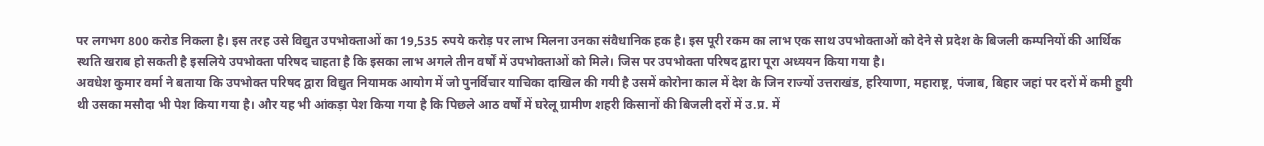पर लगभग 800 करोड निकला है। इस तरह उसे विद्युत उपभोक्ताओं का 19,535 रुपये करोड़ पर लाभ मिलना उनका संवैधानिक हक है। इस पूरी रकम का लाभ एक साथ उपभोक्ताओं को देने से प्रदेश के बिजली कम्पनियों की आर्थिक स्थति खराब हो सकती है इसलिये उपभोक्ता परिषद चाहता है कि इसका लाभ अगले तीन वर्षों में उपभोक्ताओं को मिले। जिस पर उपभोक्ता परिषद द्वारा पूरा अध्ययन किया गया है।
अवधेश कुमार वर्मा ने बताया कि उपभोक्त परिषद द्वारा विद्युत नियामक आयोग में जो पुनर्विचार याचिका दाखिल की गयी है उसमें कोरोना काल में देश के जिन राज्यों उत्तराखंड, हरियाणा, महाराष्ट्र, पंजाब, बिहार जहां पर दरों में कमी हुयी थी उसका मसौदा भी पेश किया गया है। और यह भी आंकड़ा पेश किया गया है कि पिछले आठ वर्षों में घरेलू ग्रामीण शहरी किसानों की बिजली दरों में उ.प्र. में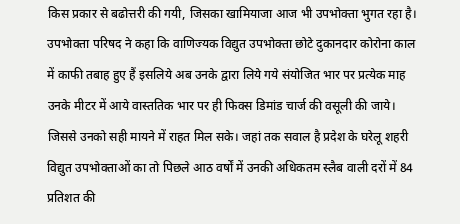किस प्रकार से बढोत्तरी की गयी, जिसका खामियाजा आज भी उपभोक्ता भुगत रहा है। उपभोक्ता परिषद ने कहा कि वाणिज्यक विद्युत उपभोक्ता छोटे दुकानदार कोरोना काल में काफी तबाह हुए हैं इसलिये अब उनके द्वारा लिये गये संयोजित भार पर प्रत्येक माह उनके मीटर में आये वास्ततिक भार पर ही फिक्स डिमांड चार्ज की वसूली की जाये। जिससे उनको सही मायने में राहत मिल सके। जहां तक सवाल है प्रदेश के घरेलू शहरी विद्युत उपभोक्ताओं का तो पिछले आठ वर्षों में उनकी अधिकतम स्लैब वाली दरों में 84 प्रतिशत की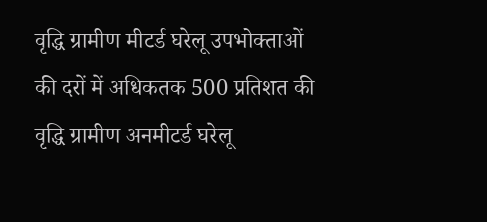वृद्धि ग्रामीण मीटर्ड घरेलू उपभोक्ताओं की दरों में अधिकतक 500 प्रतिशत की वृद्धि ग्रामीण अनमीटर्ड घरेलू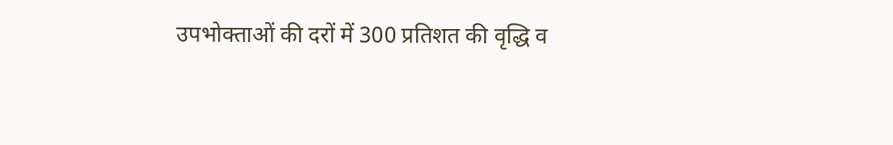उपभोक्ताओं की दरों में 300 प्रतिशत की वृद्धि व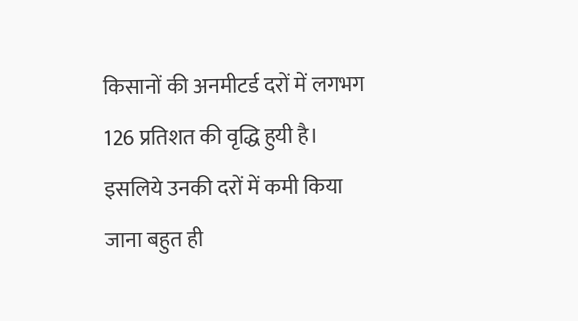किसानों की अनमीटर्ड दरों में लगभग 126 प्रतिशत की वृद्धि हुयी है। इसलिये उनकी दरों में कमी किया जाना बहुत ही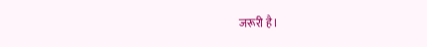जरूरी है।